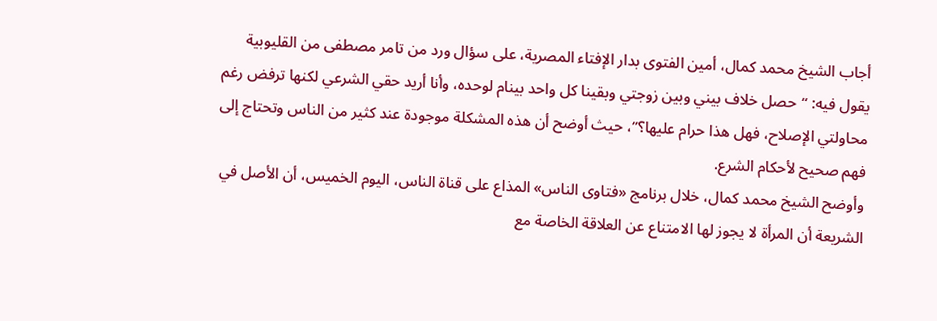أجاب الشيخ محمد كمال، أمين الفتوى بدار الإفتاء المصرية، على سؤال ورد من تامر مصطفى من القليوبية يقول فيه: “حصل خلاف بيني وبين زوجتي وبقينا كل واحد بينام لوحده، وأنا أريد حقي الشرعي لكنها ترفض رغم محاولتي الإصلاح، فهل هذا حرام عليها؟”، حيث أوضح أن هذه المشكلة موجودة عند كثير من الناس وتحتاج إلى فهم صحيح لأحكام الشرع.
وأوضح الشيخ محمد كمال، خلال برنامج «فتاوى الناس» المذاع على قناة الناس، اليوم الخميس، أن الأصل في الشريعة أن المرأة لا يجوز لها الامتناع عن العلاقة الخاصة مع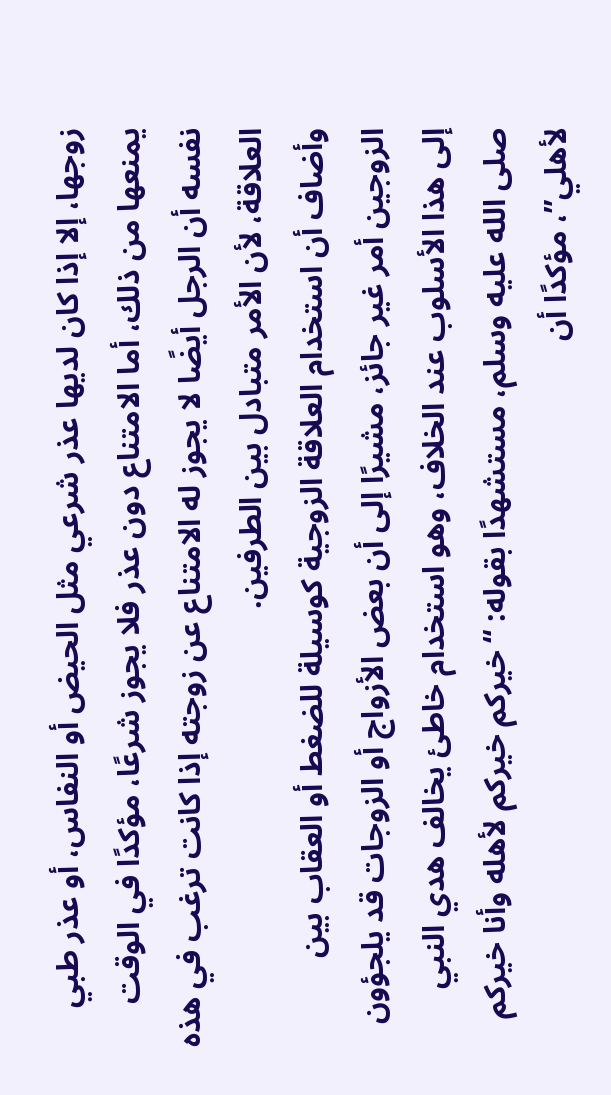زوجها، إلا إذا كان لديها عذر شرعي مثل الحيض أو النفاس، أو عذر طبي يمنعها من ذلك، أما الامتناع دون عذر فلا يجوز شرعًا، مؤكدًا في الوقت نفسه أن الرجل أيضًا لا يجوز له الامتناع عن زوجته إذا كانت ترغب في هذه العلاقة، لأن الأمر متبادل بين الطرفين.
وأضاف أن استخدام العلاقة الزوجية كوسيلة للضغط أو العقاب بين الزوجين أمر غير جائز، مشيرًا إلى أن بعض الأزواج أو الزوجات قد يلجؤون إلى هذا الأسلوب عند الخلاف، وهو استخدام خاطئ يخالف هدي النبي صلى الله عليه وسلم، مستشهدًا بقوله: “خيركم خيركم لأهله وأنا خيركم لأهلي”، مؤكدًا أن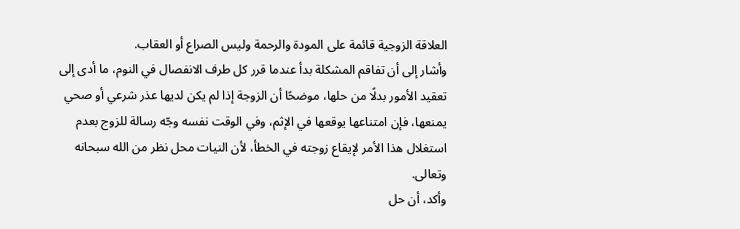العلاقة الزوجية قائمة على المودة والرحمة وليس الصراع أو العقاب.
وأشار إلى أن تفاقم المشكلة بدأ عندما قرر كل طرف الانفصال في النوم، ما أدى إلى تعقيد الأمور بدلًا من حلها، موضحًا أن الزوجة إذا لم يكن لديها عذر شرعي أو صحي يمنعها، فإن امتناعها يوقعها في الإثم، وفي الوقت نفسه وجّه رسالة للزوج بعدم استغلال هذا الأمر لإيقاع زوجته في الخطأ، لأن النيات محل نظر من الله سبحانه وتعالى.
وأكد، أن حل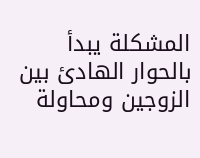المشكلة يبدأ بالحوار الهادئ بين الزوجين ومحاولة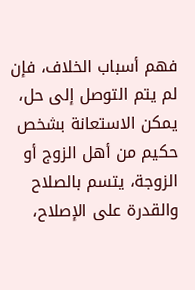فهم أسباب الخلاف، فإن لم يتم التوصل إلى حل، يمكن الاستعانة بشخص حكيم من أهل الزوج أو الزوجة، يتسم بالصلاح والقدرة على الإصلاح،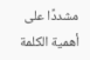مشددًا على أهمية الكلمة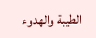الطيبة والهدوء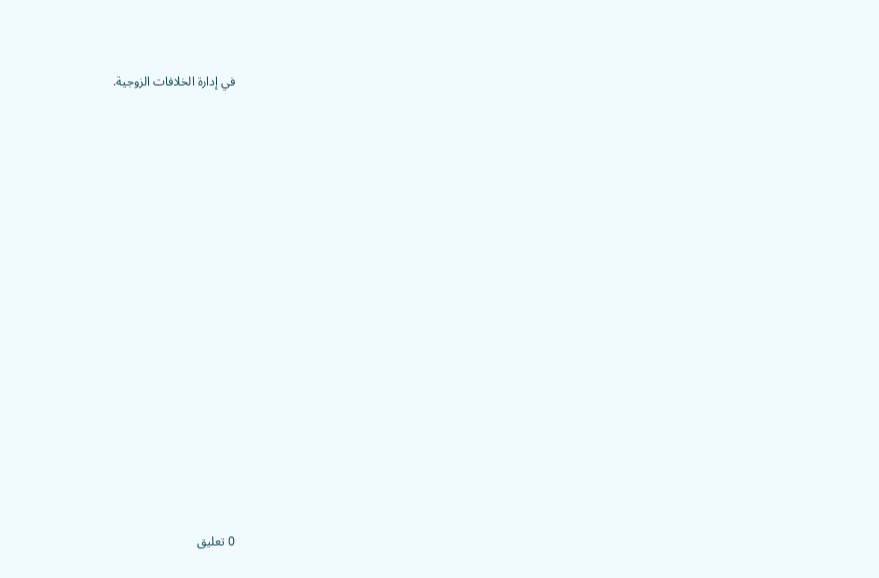في إدارة الخلافات الزوجية.

















0 تعليق